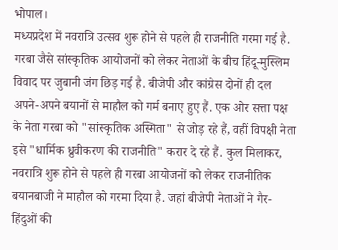भोपाल।
मध्यप्रदेश में नवरात्रि उत्सव शुरू होने से पहले ही राजनीति गरमा गई है. गरबा जैसे सांस्कृतिक आयोजनों को लेकर नेताओं के बीच हिंदू-मुस्लिम विवाद पर जुबानी जंग छिड़ गई है. बीजेपी और कांग्रेस दोनों ही दल अपने-अपने बयानों से माहौल को गर्म बनाए हुए हैं. एक ओर सत्ता पक्ष के नेता गरबा को "सांस्कृतिक अस्मिता" से जोड़ रहे हैं, वहीं विपक्षी नेता इसे "धार्मिक ध्रुवीकरण की राजनीति" करार दे रहे हैं. कुल मिलाकर, नवरात्रि शुरू होने से पहले ही गरबा आयोजनों को लेकर राजनीतिक बयानबाजी ने माहौल को गरमा दिया है. जहां बीजेपी नेताओं ने गैर-हिंदुओं की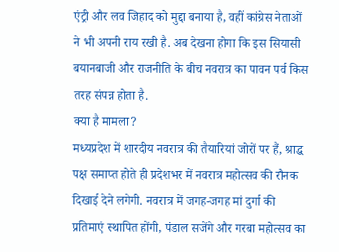एंट्री और लव जिहाद को मुद्दा बनाया है, वहीं कांग्रेस नेताओं ने भी अपनी राय रखी है. अब देखना होगा कि इस सियासी बयानबाजी और राजनीति के बीच नवरात्र का पावन पर्व किस तरह संपन्न होता है.
क्या है मामला?
मध्यप्रदेश में शारदीय नवरात्र की तैयारियां जोरों पर हैं, श्राद्ध पक्ष समाप्त होते ही प्रदेशभर में नवरात्र महोत्सव की रौनक दिखाई देने लगेगी. नवरात्र में जगह-जगह मां दुर्गा की प्रतिमाएं स्थापित होंगी, पंडाल सजेंगे और गरबा महोत्सव का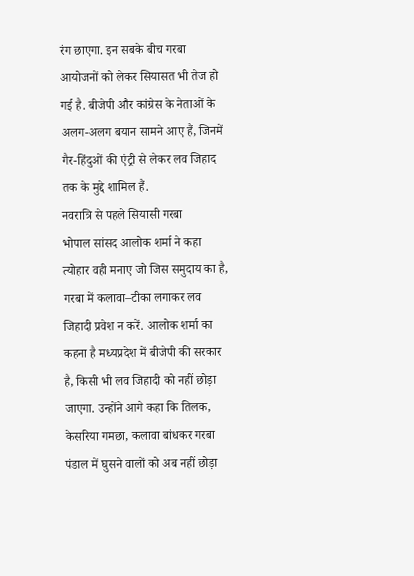रंग छाएगा. इन सबके बीच गरबा आयोजनों को लेकर सियासत भी तेज हो गई है. बीजेपी और कांग्रेस के नेताओं के अलग-अलग बयान सामने आए हैं, जिनमें गैर-हिंदुओं की एंट्री से लेकर लव जिहाद तक के मुद्दे शामिल हैं.
नवरात्रि से पहले सियासी गरबा
भोपाल सांसद आलोक शर्मा ने कहा त्योहार वही मनाए जो जिस समुदाय का है, गरबा में कलावा–टीका लगाकर लव जिहादी प्रवेश न करें. आलोक शर्मा का कहना है मध्यप्रदेश में बीजेपी की सरकार है, किसी भी लव जिहादी को नहीं छोड़ा जाएगा. उन्होंने आगे कहा कि तिलक, केसरिया गमछा, कलावा बांधकर गरबा पंडाल में घुसने वालों को अब नहीं छोड़ा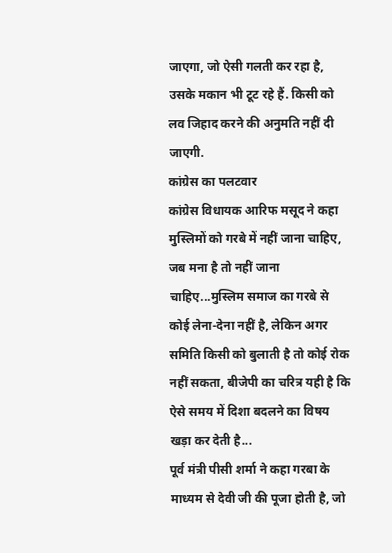जाएगा, जो ऐसी गलती कर रहा है, उसके मकान भी टूट रहे हैं. किसी को लव जिहाद करने की अनुमति नहीं दी जाएगी.
कांग्रेस का पलटवार
कांग्रेस विधायक आरिफ मसूद ने कहा मुस्लिमों को गरबे में नहीं जाना चाहिए, जब मना है तो नहीं जाना चाहिए...मुस्लिम समाज का गरबे से कोई लेना-देना नहीं है, लेकिन अगर समिति किसी को बुलाती है तो कोई रोक नहीं सकता, बीजेपी का चरित्र यही है कि ऐसे समय में दिशा बदलने का विषय खड़ा कर देती है...
पूर्व मंत्री पीसी शर्मा ने कहा गरबा के माध्यम से देवी जी की पूजा होती है, जो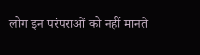लोग इन परंपराओं को नहीं मानते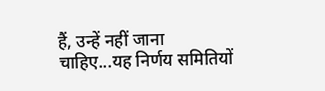हैं, उन्हें नहीं जाना चाहिए...यह निर्णय समितियों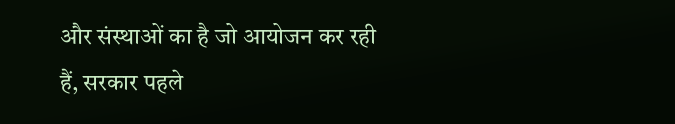और संस्थाओं का है जो आयोजन कर रही हैं, सरकार पहले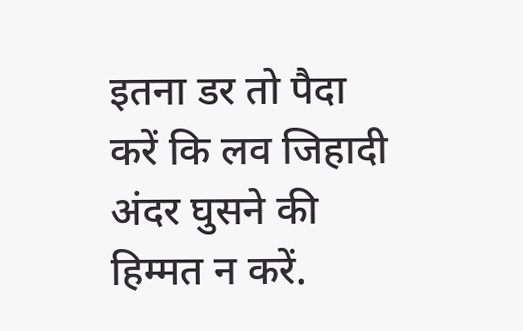इतना डर तो पैदा करें कि लव जिहादी अंदर घुसने की हिम्मत न करें.